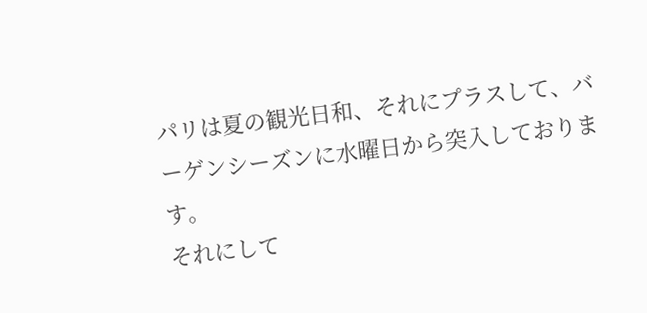パリは夏の観光日和、それにプラスして、バーゲンシーズンに水曜日から突入しております。
それにして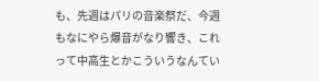も、先週はパリの音楽祭だ、今週もなにやら爆音がなり響き、これって中高生とかこういうなんてい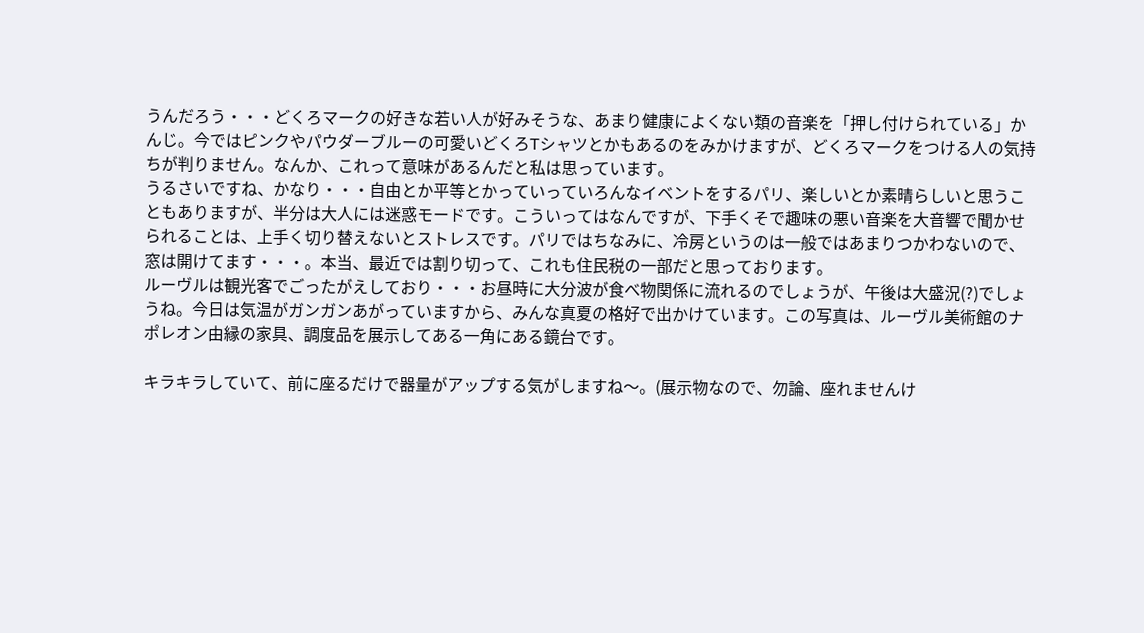うんだろう・・・どくろマークの好きな若い人が好みそうな、あまり健康によくない類の音楽を「押し付けられている」かんじ。今ではピンクやパウダーブルーの可愛いどくろTシャツとかもあるのをみかけますが、どくろマークをつける人の気持ちが判りません。なんか、これって意味があるんだと私は思っています。
うるさいですね、かなり・・・自由とか平等とかっていっていろんなイベントをするパリ、楽しいとか素晴らしいと思うこともありますが、半分は大人には迷惑モードです。こういってはなんですが、下手くそで趣味の悪い音楽を大音響で聞かせられることは、上手く切り替えないとストレスです。パリではちなみに、冷房というのは一般ではあまりつかわないので、窓は開けてます・・・。本当、最近では割り切って、これも住民税の一部だと思っております。
ルーヴルは観光客でごったがえしており・・・お昼時に大分波が食べ物関係に流れるのでしょうが、午後は大盛況(?)でしょうね。今日は気温がガンガンあがっていますから、みんな真夏の格好で出かけています。この写真は、ルーヴル美術館のナポレオン由縁の家具、調度品を展示してある一角にある鏡台です。

キラキラしていて、前に座るだけで器量がアップする気がしますね〜。(展示物なので、勿論、座れませんけ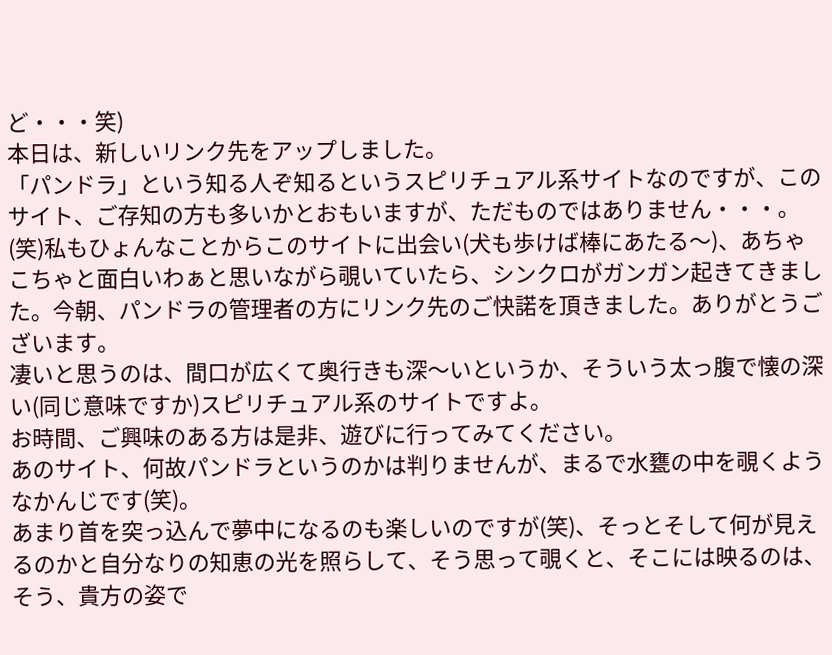ど・・・笑)
本日は、新しいリンク先をアップしました。
「パンドラ」という知る人ぞ知るというスピリチュアル系サイトなのですが、このサイト、ご存知の方も多いかとおもいますが、ただものではありません・・・。(笑)私もひょんなことからこのサイトに出会い(犬も歩けば棒にあたる〜)、あちゃこちゃと面白いわぁと思いながら覗いていたら、シンクロがガンガン起きてきました。今朝、パンドラの管理者の方にリンク先のご快諾を頂きました。ありがとうございます。
凄いと思うのは、間口が広くて奥行きも深〜いというか、そういう太っ腹で懐の深い(同じ意味ですか)スピリチュアル系のサイトですよ。
お時間、ご興味のある方は是非、遊びに行ってみてください。
あのサイト、何故パンドラというのかは判りませんが、まるで水甕の中を覗くようなかんじです(笑)。
あまり首を突っ込んで夢中になるのも楽しいのですが(笑)、そっとそして何が見えるのかと自分なりの知恵の光を照らして、そう思って覗くと、そこには映るのは、そう、貴方の姿で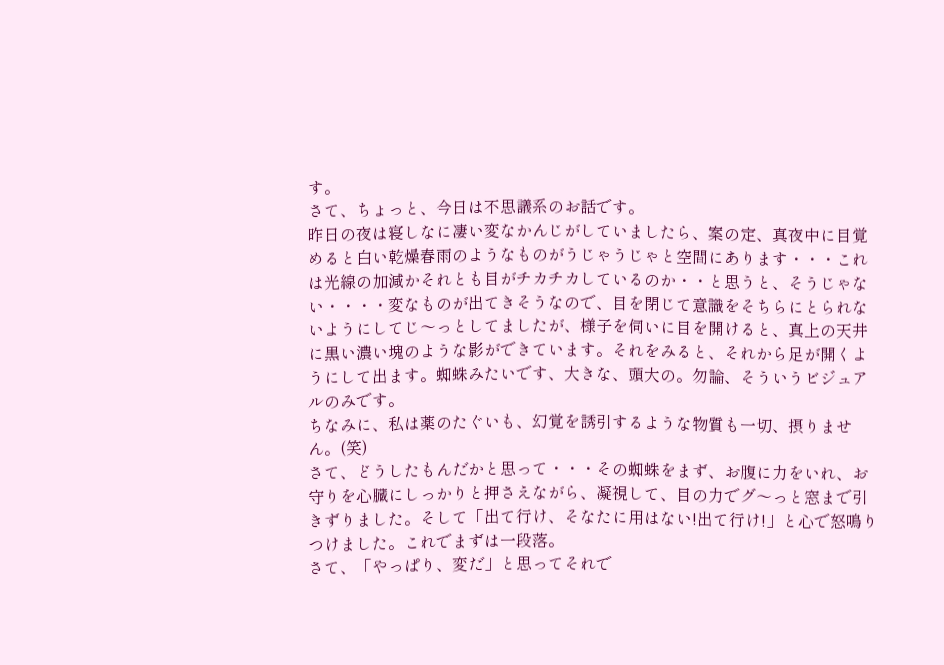す。
さて、ちょっと、今日は不思議系のお話です。
昨日の夜は寝しなに凄い変なかんじがしていましたら、案の定、真夜中に目覚めると白い乾燥春雨のようなものがうじゃうじゃと空間にあります・・・これは光線の加減かそれとも目がチカチカしているのか・・と思うと、そうじゃない・・・・変なものが出てきそうなので、目を閉じて意識をそちらにとられないようにしてじ〜っとしてましたが、様子を伺いに目を開けると、真上の天井に黒い濃い塊のような影ができています。それをみると、それから足が開くようにして出ます。蜘蛛みたいです、大きな、頭大の。勿論、そういうビジュアルのみです。
ちなみに、私は薬のたぐいも、幻覚を誘引するような物質も一切、摂りません。(笑)
さて、どうしたもんだかと思って・・・その蜘蛛をまず、お腹に力をいれ、お守りを心臓にしっかりと押さえながら、凝視して、目の力でグ〜っと窓まで引きずりました。そして「出て行け、そなたに用はない!出て行け!」と心で怒鳴りつけました。これでまずは一段落。
さて、「やっぱり、変だ」と思ってそれで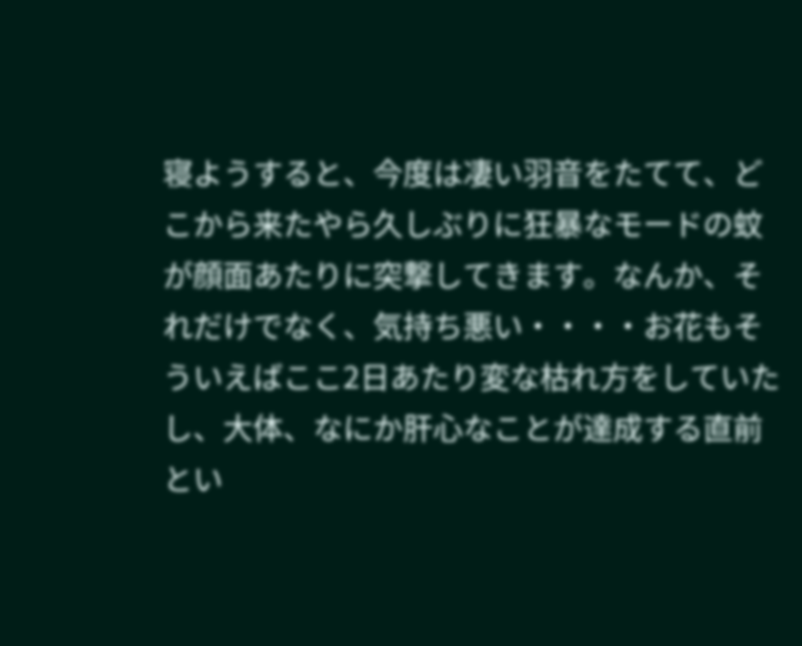寝ようすると、今度は凄い羽音をたてて、どこから来たやら久しぶりに狂暴なモードの蚊が顔面あたりに突撃してきます。なんか、それだけでなく、気持ち悪い・・・・お花もそういえばここ2日あたり変な枯れ方をしていたし、大体、なにか肝心なことが達成する直前とい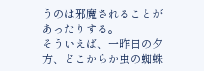うのは邪魔されることがあったりする。
そういえば、一昨日の夕方、どこからか虫の蜘蛛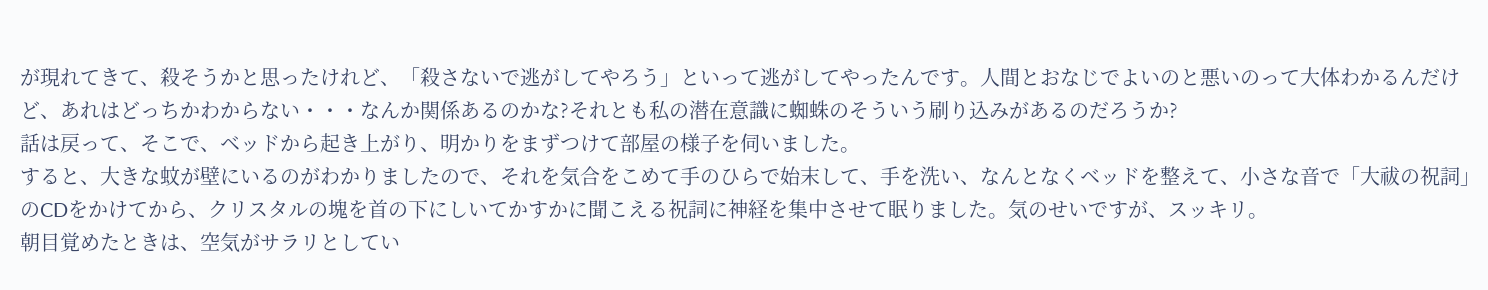が現れてきて、殺そうかと思ったけれど、「殺さないで逃がしてやろう」といって逃がしてやったんです。人間とおなじでよいのと悪いのって大体わかるんだけど、あれはどっちかわからない・・・なんか関係あるのかな?それとも私の潜在意識に蜘蛛のそういう刷り込みがあるのだろうか?
話は戻って、そこで、ベッドから起き上がり、明かりをまずつけて部屋の様子を伺いました。
すると、大きな蚊が壁にいるのがわかりましたので、それを気合をこめて手のひらで始末して、手を洗い、なんとなくベッドを整えて、小さな音で「大祓の祝詞」のCDをかけてから、クリスタルの塊を首の下にしいてかすかに聞こえる祝詞に神経を集中させて眠りました。気のせいですが、スッキリ。
朝目覚めたときは、空気がサラリとしてい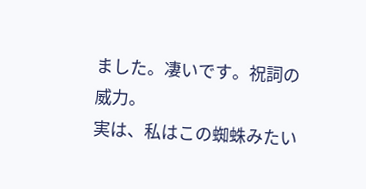ました。凄いです。祝詞の威力。
実は、私はこの蜘蛛みたい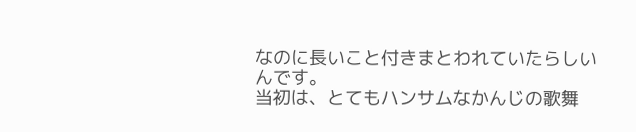なのに長いこと付きまとわれていたらしいんです。
当初は、とてもハンサムなかんじの歌舞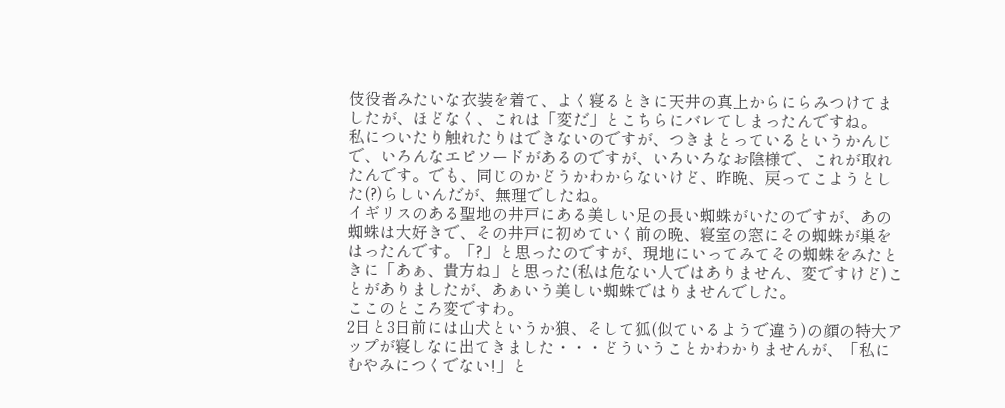伎役者みたいな衣装を着て、よく寝るときに天井の真上からにらみつけてましたが、ほどなく、これは「変だ」とこちらにバレてしまったんですね。
私についたり触れたりはできないのですが、つきまとっているというかんじで、いろんなエピソードがあるのですが、いろいろなお陰様で、これが取れたんです。でも、同じのかどうかわからないけど、昨晩、戻ってこようとした(?)らしいんだが、無理でしたね。
イギリスのある聖地の井戸にある美しい足の長い蜘蛛がいたのですが、あの蜘蛛は大好きで、その井戸に初めていく前の晩、寝室の窓にその蜘蛛が巣をはったんです。「?」と思ったのですが、現地にいってみてその蜘蛛をみたときに「あぁ、貴方ね」と思った(私は危ない人ではありません、変ですけど)ことがありましたが、あぁいう美しい蜘蛛ではりませんでした。
ここのところ変ですわ。
2日と3日前には山犬というか狼、そして狐(似ているようで違う)の顔の特大アップが寝しなに出てきました・・・どういうことかわかりませんが、「私にむやみにつくでない!」と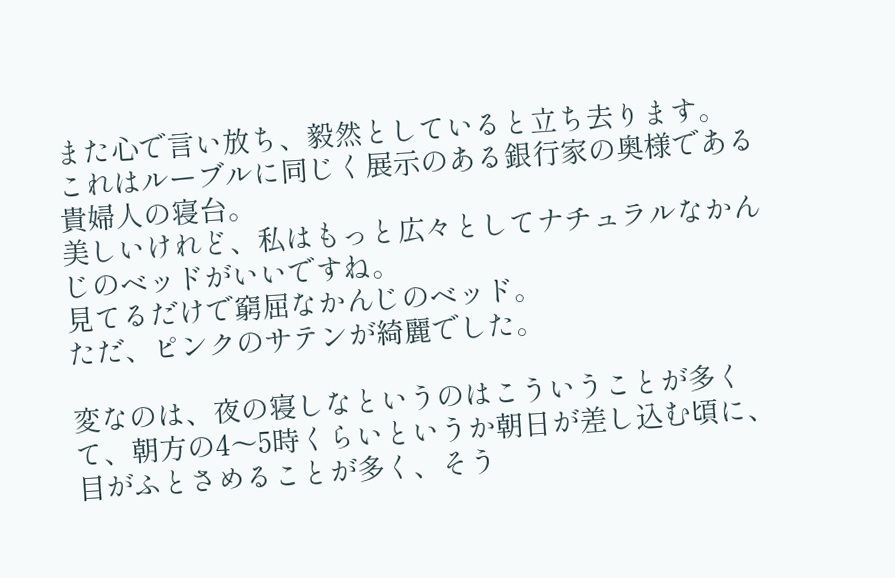また心で言い放ち、毅然としていると立ち去ります。
これはルーブルに同じく展示のある銀行家の奥様である貴婦人の寝台。
美しいけれど、私はもっと広々としてナチュラルなかんじのベッドがいいですね。
見てるだけで窮屈なかんじのベッド。
ただ、ピンクのサテンが綺麗でした。

変なのは、夜の寝しなというのはこういうことが多くて、朝方の4〜5時くらいというか朝日が差し込む頃に、目がふとさめることが多く、そう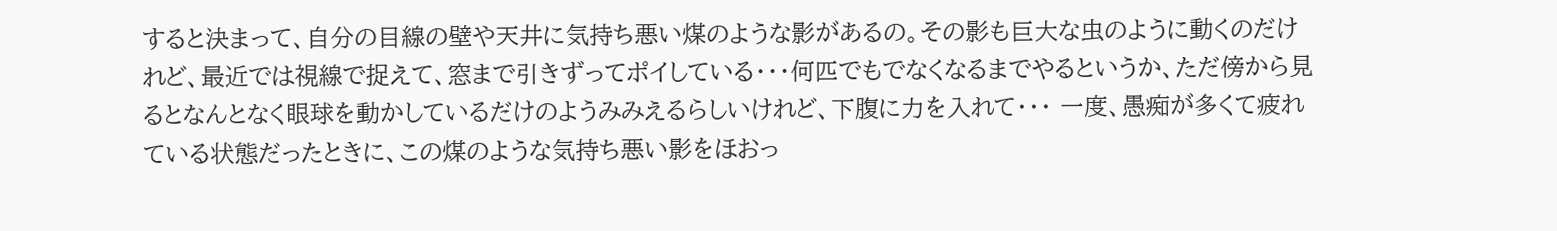すると決まって、自分の目線の壁や天井に気持ち悪い煤のような影があるの。その影も巨大な虫のように動くのだけれど、最近では視線で捉えて、窓まで引きずってポイしている・・・何匹でもでなくなるまでやるというか、ただ傍から見るとなんとなく眼球を動かしているだけのようみみえるらしいけれど、下腹に力を入れて・・・ 一度、愚痴が多くて疲れている状態だったときに、この煤のような気持ち悪い影をほおっ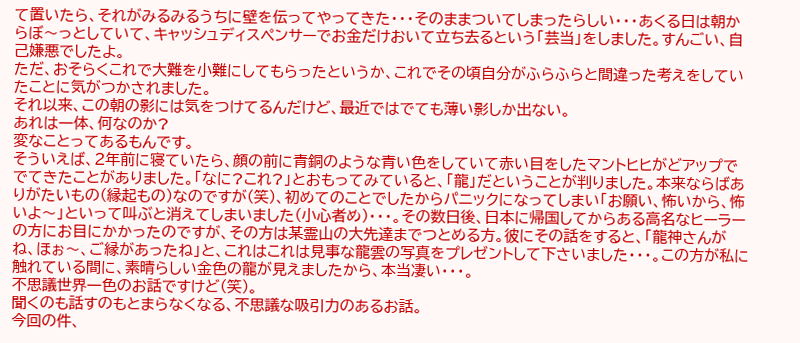て置いたら、それがみるみるうちに壁を伝ってやってきた・・・そのままついてしまったらしい・・・あくる日は朝からぼ〜っとしていて、キャッシュディスペンサーでお金だけおいて立ち去るという「芸当」をしました。すんごい、自己嫌悪でしたよ。
ただ、おそらくこれで大難を小難にしてもらったというか、これでその頃自分がふらふらと間違った考えをしていたことに気がつかされました。
それ以来、この朝の影には気をつけてるんだけど、最近ではでても薄い影しか出ない。
あれは一体、何なのか?
変なことってあるもんです。
そういえば、2年前に寝ていたら、顔の前に青銅のような青い色をしていて赤い目をしたマントヒヒがどアップででてきたことがありました。「なに?これ?」とおもってみていると、「龍」だということが判りました。本来ならばありがたいもの(縁起もの)なのですが(笑)、初めてのことでしたからパニックになってしまい「お願い、怖いから、怖いよ〜」といって叫ぶと消えてしまいました(小心者め)・・・。その数日後、日本に帰国してからある高名なヒーラーの方にお目にかかったのですが、その方は某霊山の大先達までつとめる方。彼にその話をすると、「龍神さんがね、ほぉ〜、ご縁があったね」と、これはこれは見事な龍雲の写真をプレゼントして下さいました・・・。この方が私に触れている間に、素晴らしい金色の龍が見えましたから、本当凄い・・・。
不思議世界一色のお話ですけど(笑)。
聞くのも話すのもとまらなくなる、不思議な吸引力のあるお話。
今回の件、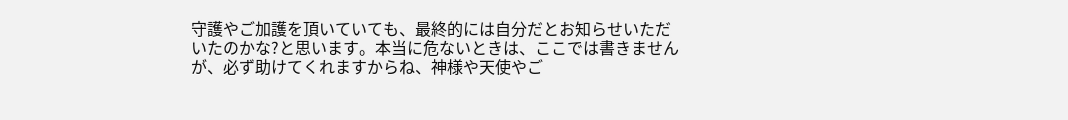守護やご加護を頂いていても、最終的には自分だとお知らせいただいたのかな?と思います。本当に危ないときは、ここでは書きませんが、必ず助けてくれますからね、神様や天使やご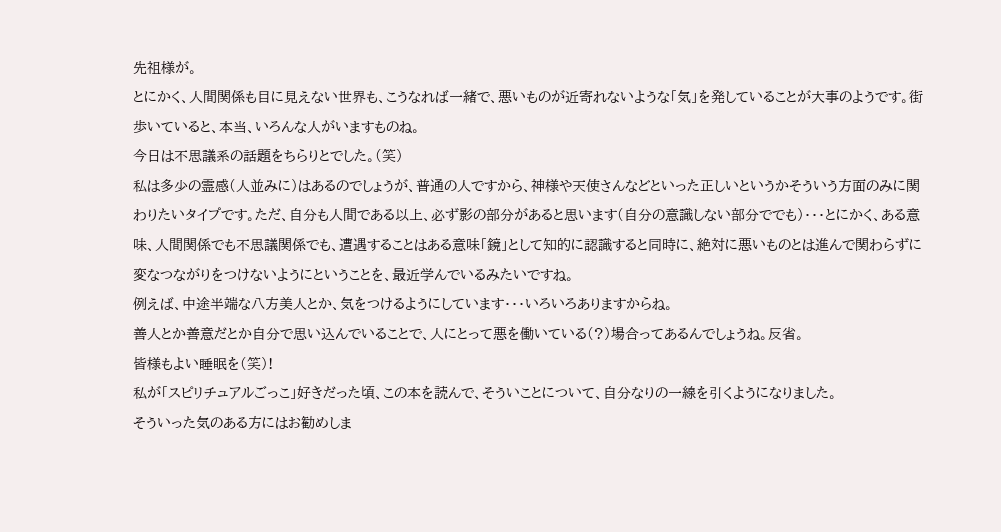先祖様が。
とにかく、人間関係も目に見えない世界も、こうなれば一緒で、悪いものが近寄れないような「気」を発していることが大事のようです。街歩いていると、本当、いろんな人がいますものね。
今日は不思議系の話題をちらりとでした。(笑)
私は多少の霊感(人並みに)はあるのでしょうが、普通の人ですから、神様や天使さんなどといった正しいというかそういう方面のみに関わりたいタイプです。ただ、自分も人間である以上、必ず影の部分があると思います(自分の意識しない部分ででも)・・・とにかく、ある意味、人間関係でも不思議関係でも、遭遇することはある意味「鏡」として知的に認識すると同時に、絶対に悪いものとは進んで関わらずに変なつながりをつけないようにということを、最近学んでいるみたいですね。
例えば、中途半端な八方美人とか、気をつけるようにしています・・・いろいろありますからね。
善人とか善意だとか自分で思い込んでいることで、人にとって悪を働いている(?)場合ってあるんでしょうね。反省。
皆様もよい睡眠を(笑)!
私が「スピリチュアルごっこ」好きだった頃、この本を読んで、そういことについて、自分なりの一線を引くようになりました。
そういった気のある方にはお勧めしま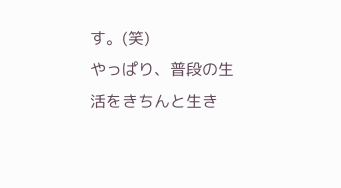す。(笑)
やっぱり、普段の生活をきちんと生き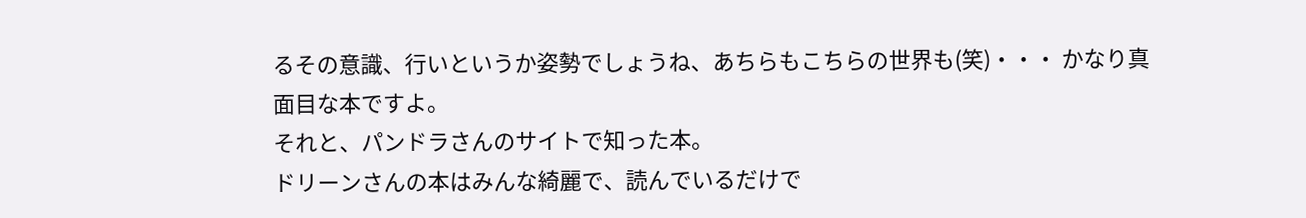るその意識、行いというか姿勢でしょうね、あちらもこちらの世界も(笑)・・・ かなり真面目な本ですよ。
それと、パンドラさんのサイトで知った本。
ドリーンさんの本はみんな綺麗で、読んでいるだけで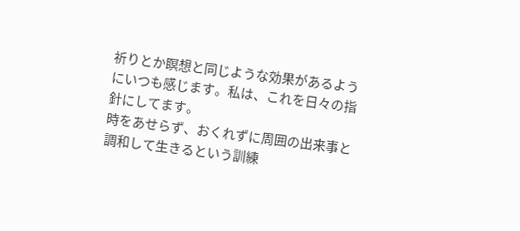祈りとか瞑想と同じような効果があるようにいつも感じます。私は、これを日々の指針にしてます。
時をあせらず、おくれずに周囲の出来事と調和して生きるという訓練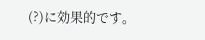(?)に効果的です。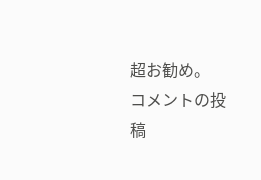超お勧め。
コメントの投稿